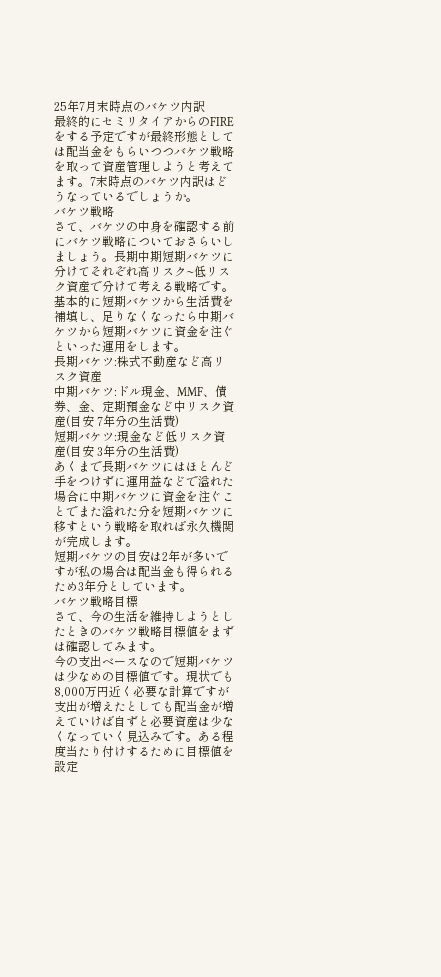25年7月末時点のバケツ内訳
最終的にセミリタイアからのFIREをする予定ですが最終形態としては配当金をもらいつつバケツ戦略を取って資産管理しようと考えてます。7末時点のバケツ内訳はどうなっているでしょうか。
バケツ戦略
さて、バケツの中身を確認する前にバケツ戦略についておさらいしましょう。長期中期短期バケツに分けてそれぞれ高リスク~低リスク資産で分けて考える戦略です。基本的に短期バケツから生活費を補填し、足りなくなったら中期バケツから短期バケツに資金を注ぐといった運用をします。
長期バケツ:株式不動産など高リスク資産
中期バケツ:ドル現金、MMF、債券、金、定期預金など中リスク資産(目安 7年分の生活費)
短期バケツ:現金など低リスク資産(目安 3年分の生活費)
あくまで長期バケツにはほとんど手をつけずに運用益などで溢れた場合に中期バケツに資金を注ぐことでまた溢れた分を短期バケツに移すという戦略を取れば永久機関が完成します。
短期バケツの目安は2年が多いですが私の場合は配当金も得られるため3年分としています。
バケツ戦略目標
さて、今の生活を維持しようとしたときのバケツ戦略目標値をまずは確認してみます。
今の支出ベースなので短期バケツは少なめの目標値です。現状でも8,000万円近く必要な計算ですが支出が増えたとしても配当金が増えていけば自ずと必要資産は少なくなっていく見込みです。ある程度当たり付けするために目標値を設定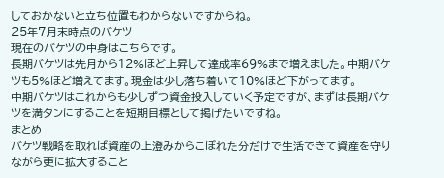しておかないと立ち位置もわからないですからね。
25年7月末時点のバケツ
現在のバケツの中身はこちらです。
長期バケツは先月から12%ほど上昇して達成率69%まで増えました。中期バケツも5%ほど増えてます。現金は少し落ち着いて10%ほど下がってます。
中期バケツはこれからも少しずつ資金投入していく予定ですが、まずは長期バケツを満タンにすることを短期目標として掲げたいですね。
まとめ
バケツ戦略を取れば資産の上澄みからこぼれた分だけで生活できて資産を守りながら更に拡大すること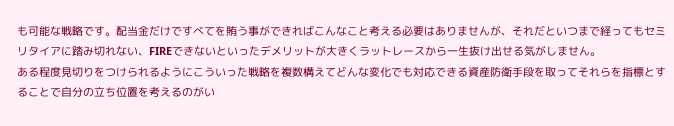も可能な戦略です。配当金だけですべてを賄う事ができればこんなこと考える必要はありませんが、それだといつまで経ってもセミリタイアに踏み切れない、FIREできないといったデメリットが大きくラットレースから一生抜け出せる気がしません。
ある程度見切りをつけられるようにこういった戦略を複数構えてどんな変化でも対応できる資産防衛手段を取ってそれらを指標とすることで自分の立ち位置を考えるのがい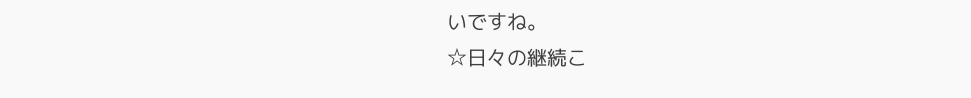いですね。
☆日々の継続こ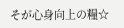そが心身向上の糧☆